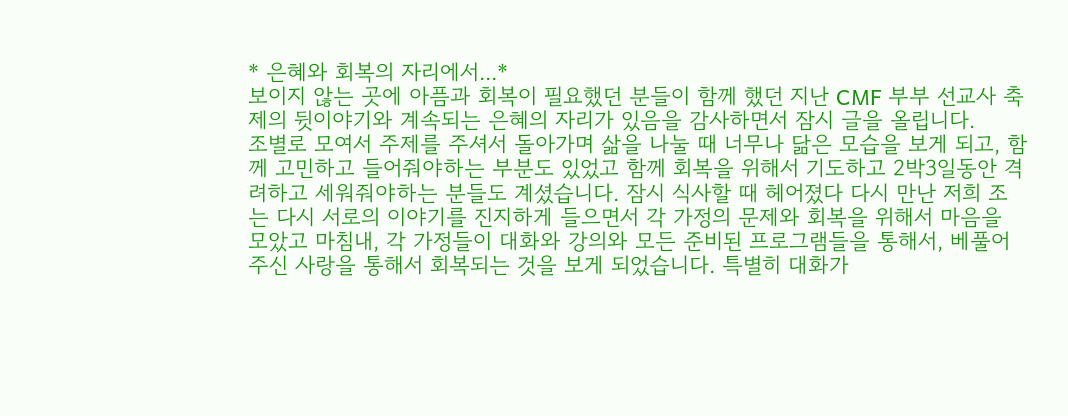* 은혜와 회복의 자리에서...*
보이지 않는 곳에 아픔과 회복이 필요했던 분들이 함께 했던 지난 CMF 부부 선교사 축제의 뒷이야기와 계속되는 은혜의 자리가 있음을 감사하면서 잠시 글을 올립니다.
조별로 모여서 주제를 주셔서 돌아가며 삶을 나눌 때 너무나 닮은 모습을 보게 되고, 함께 고민하고 들어줘야하는 부분도 있었고 함께 회복을 위해서 기도하고 2박3일동안 격려하고 세워줘야하는 분들도 계셨습니다. 잠시 식사할 때 헤어졌다 다시 만난 저희 조는 다시 서로의 이야기를 진지하게 들으면서 각 가정의 문제와 회복을 위해서 마음을 모았고 마침내, 각 가정들이 대화와 강의와 모든 준비된 프로그램들을 통해서, 베풀어주신 사랑을 통해서 회복되는 것을 보게 되었습니다. 특별히 대화가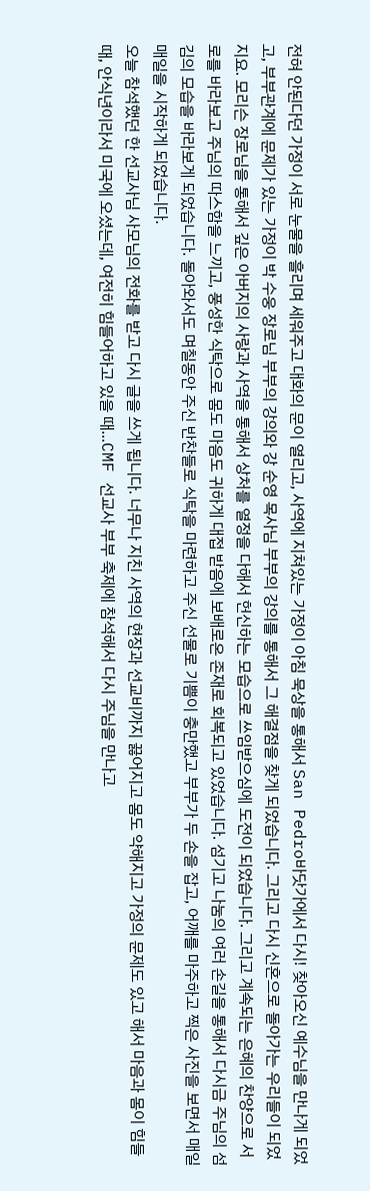전혀 안된다던 가정이 서로 눈물을 흘리며 세워주고 대화의 문이 열리고, 사역에 지쳐있는 가정이 아침 묵상을 통해서 San Pedro바닷가에서 다시! 찾아오신 예수님을 만나게 되었고, 부부관계에 문제가 있는 가정이 박 수웅 장로님 부부의 강의와 강 순영 목사님 부부의 강의를 통해서 그 해결점을 찾게 되었습니다. 그리고 다시 신혼으로 돌아가는 우리들이 되었지요. 모리슨 장로님을 통해서 깊은 아버지의 사랑과 사역을 통해서 상처를 열정을 다해서 헌신하는 모습으로 쓰임받으심에 도전이 되었습니다. 그리고 계속되는 은혜의 찬양으로 서로를 바라보고 주님의 따스함을 느끼고, 풍성한 식탁으로 몸도 마음도 귀하게 대접 받음에 보배로온 존재로 회복되고 있었습니다. 섬기고 나눔의 여러 손길을 통해서 다시금 주님의 섬김의 모습을 바라보게 되었습니다. 돌아와서도 며칠동안 주신 반찬들로 식탁을 마련하고 주신 선물로 기쁨이 충만했고 부부가 두 손을 잡고, 어깨를 마주하고 찍은 사진을 보면서 매일 매일을 시작하게 되었습니다.
오늘 참석했던 한 선교사님 사모님의 전화를 받고 다시 글을 쓰게 됩니다. 너무나 지친 사역의 현장과 선교비까지 끓어지고 몸도 약해지고 가정의 문제도 있고 해서 마음과 몸이 힘들 때, 안식년이라서 미국에 오셨는데, 여전히 힘들어하고 있을 때...CMF 선교사 부부 축제에 참석해서 다시 주님을 만나고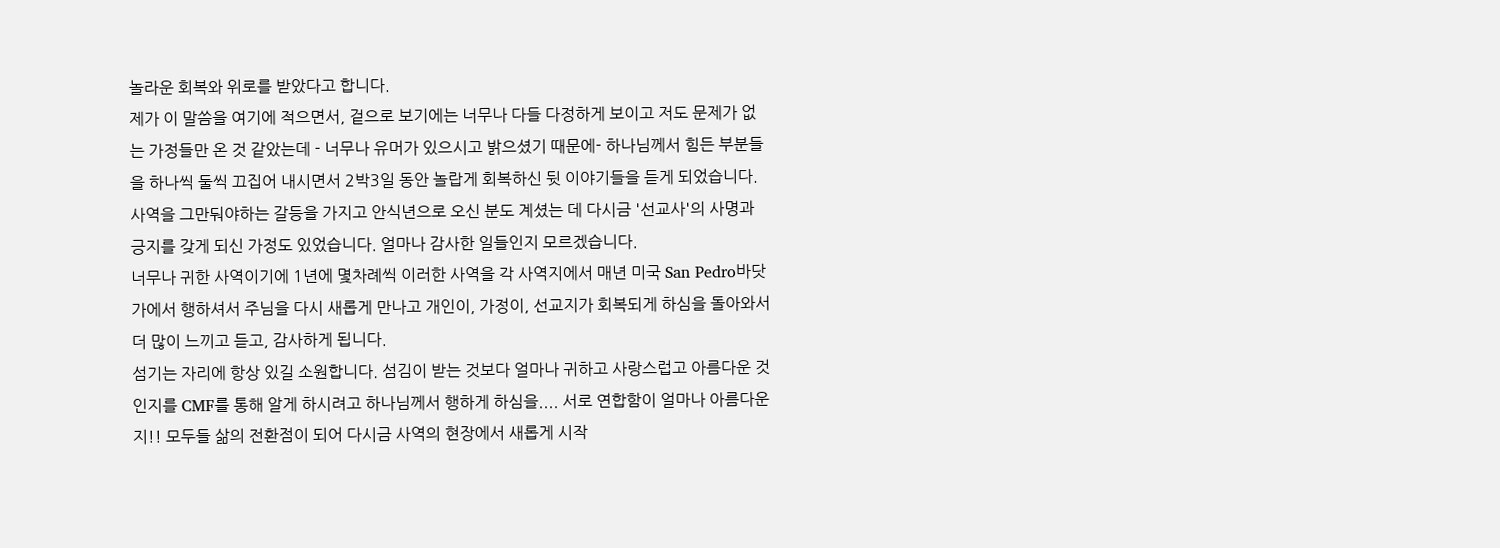놀라운 회복와 위로를 받았다고 합니다.
제가 이 말씀을 여기에 적으면서, 겉으로 보기에는 너무나 다들 다정하게 보이고 저도 문제가 없는 가정들만 온 것 같았는데 - 너무나 유머가 있으시고 밝으셨기 때문에- 하나님께서 힘든 부분들을 하나씩 둘씩 끄집어 내시면서 2박3일 동안 놀랍게 회복하신 뒷 이야기들을 듣게 되었습니다.
사역을 그만둬야하는 갈등을 가지고 안식년으로 오신 분도 계셨는 데 다시금 '선교사'의 사명과 긍지를 갖게 되신 가정도 있었습니다. 얼마나 감사한 일들인지 모르겠습니다.
너무나 귀한 사역이기에 1년에 몇차례씩 이러한 사역을 각 사역지에서 매년 미국 San Pedro바닷가에서 행하셔서 주님을 다시 새롭게 만나고 개인이, 가정이, 선교지가 회복되게 하심을 돌아와서 더 많이 느끼고 듣고, 감사하게 됩니다.
섬기는 자리에 항상 있길 소원합니다. 섬김이 받는 것보다 얼마나 귀하고 사랑스럽고 아름다운 것인지를 CMF를 통해 알게 하시려고 하나님께서 행하게 하심을.... 서로 연합함이 얼마나 아름다운지!! 모두들 삶의 전환점이 되어 다시금 사역의 현장에서 새롭게 시작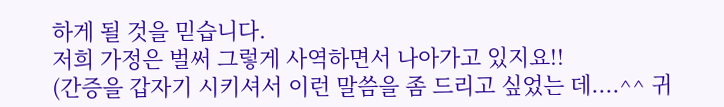하게 될 것을 믿습니다.
저희 가정은 벌써 그렇게 사역하면서 나아가고 있지요!!
(간증을 갑자기 시키셔서 이런 말씀을 좀 드리고 싶었는 데....^^ 귀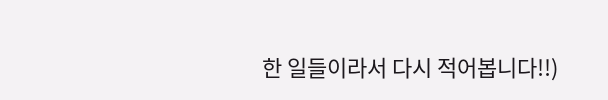한 일들이라서 다시 적어봅니다!!)